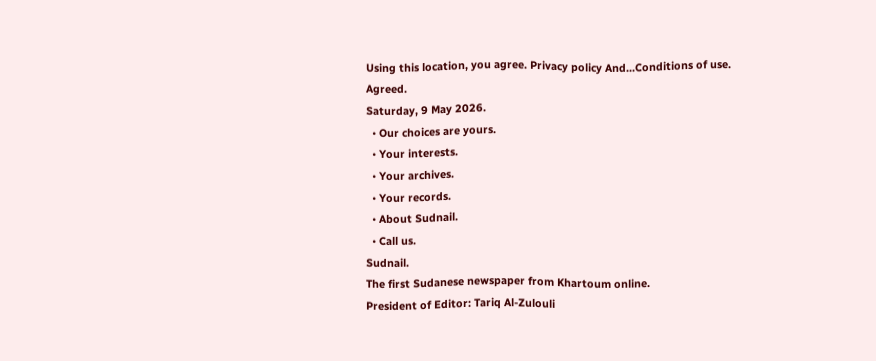Using this location, you agree. Privacy policy And...Conditions of use.
Agreed.
Saturday, 9 May 2026.
  • Our choices are yours.
  • Your interests.
  • Your archives.
  • Your records.
  • About Sudnail.
  • Call us.
Sudnail.
The first Sudanese newspaper from Khartoum online.
President of Editor: Tariq Al-Zulouli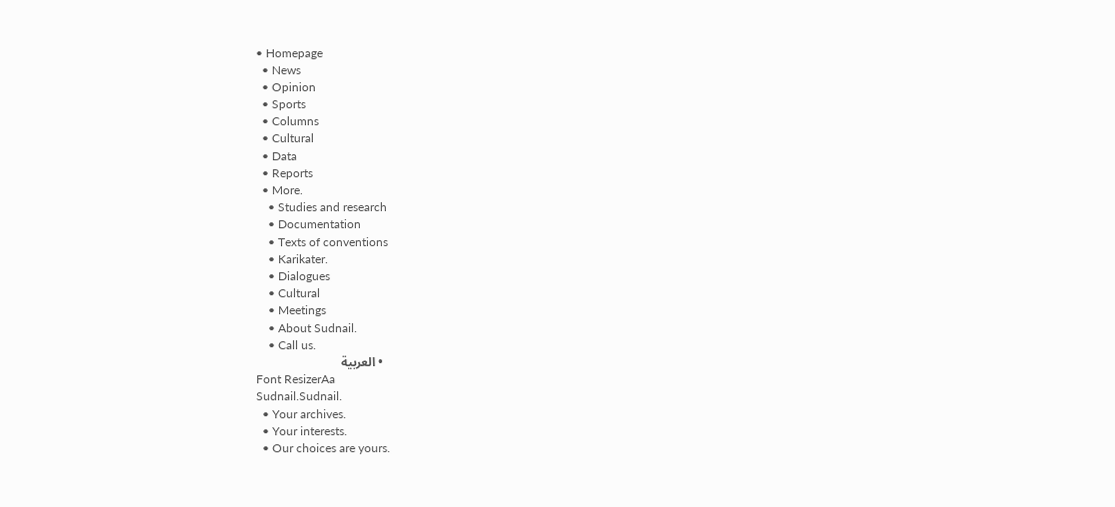• Homepage
  • News
  • Opinion
  • Sports
  • Columns
  • Cultural
  • Data
  • Reports
  • More.
    • Studies and research
    • Documentation
    • Texts of conventions
    • Karikater.
    • Dialogues
    • Cultural
    • Meetings
    • About Sudnail.
    • Call us.
  • العربية
Font ResizerAa
Sudnail.Sudnail.
  • Your archives.
  • Your interests.
  • Our choices are yours.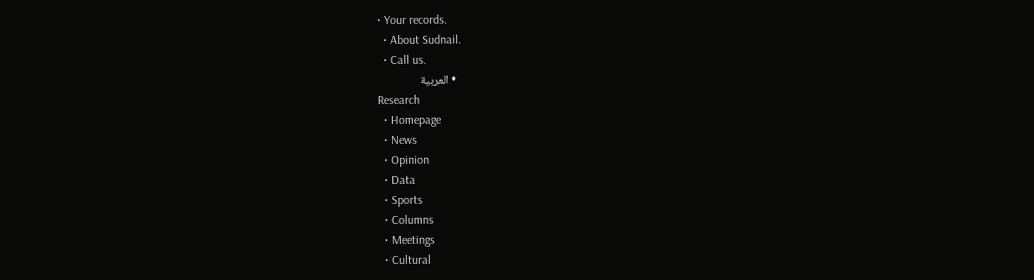• Your records.
  • About Sudnail.
  • Call us.
  • العربية
Research
  • Homepage
  • News
  • Opinion
  • Data
  • Sports
  • Columns
  • Meetings
  • Cultural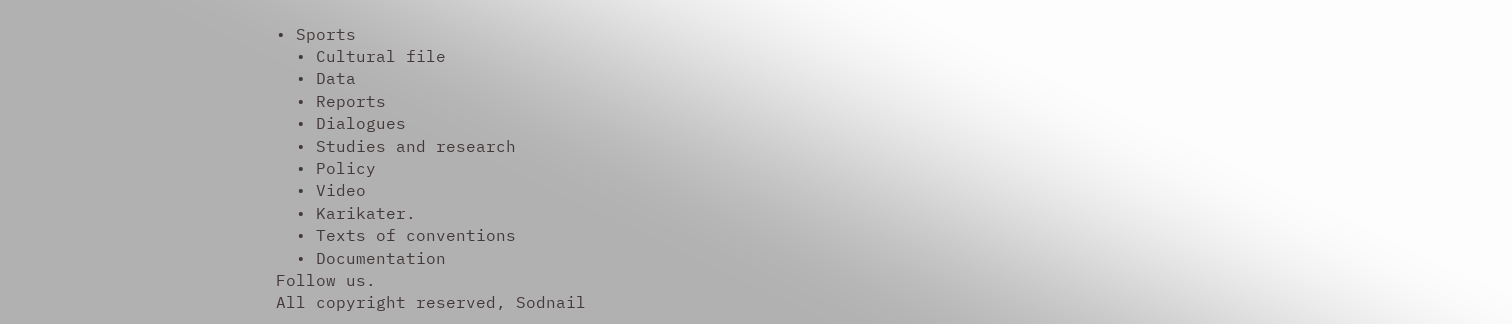• Sports
  • Cultural file
  • Data
  • Reports
  • Dialogues
  • Studies and research
  • Policy
  • Video
  • Karikater.
  • Texts of conventions
  • Documentation
Follow us.
All copyright reserved, Sodnail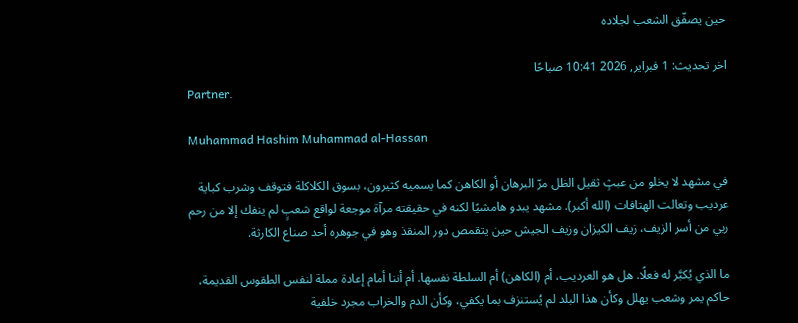حين يصفّق الشعب لجلاده

اخر تحديث: 1 فبراير, 2026 10:41 صباحًا
Partner.

Muhammad Hashim Muhammad al-Hassan

في مشهد لا يخلو من عبثٍ ثقيل الظل مرّ البرهان أو الكاهن كما يسميه كثيرون، بسوق الكلاكلة فتوقف وشرب كباية عرديب وتعالت الهتافات (الله أكبر). مشهد يبدو هامشيًا لكنه في حقيقته مرآة موجعة لواقع شعبٍ لم ينفك إلا من رحم ربي من أسر الزيف، زيف الكيزان وزيف الجيش حين يتقمص دور المنقذ وهو في جوهره أحد صناع الكارثة.

ما الذي يُكبَّر له فعلًا. هل هو العرديب، أم (الكاهن) أم السلطة نفسها. أم أننا أمام إعادة مملة لنفس الطقوس القديمة، حاكم يمر وشعب يهلل وكأن هذا البلد لم يُستنزف بما يكفي، وكأن الدم والخراب مجرد خلفية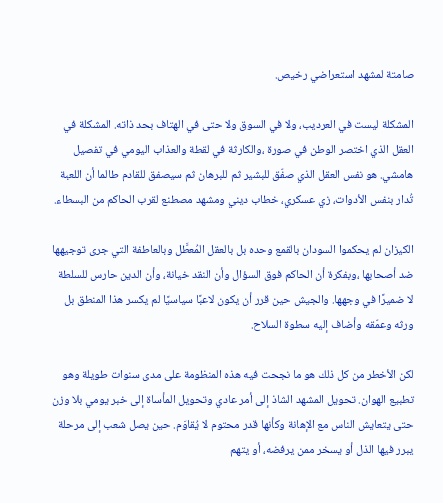صامتة لمشهد استعراضي رخيص.

المشكلة ليست في العرديب، ولا في السوق ولا حتى في الهتاف بحد ذاته. المشكلة في العقل الذي اختصر الوطن في صورة ،والكارثة في لقطة والعذاب اليومي في تفصيل هامشي. هو نفس العقل الذي صفّق للبشير ثم للبرهان ثم سيصفق للقادم طالما أن اللعبة تُدار بنفس الأدوات، زي عسكري، خطاب ديني ومشهد مصطنع لقرب الحاكم من البسطاء.

الكيزان لم يحكموا السودان بالقمع وحده بل بالعقل المُعطَّل وبالعاطفة التي جرى توجيهها ضد أصحابها ،وبفكرة أن الحاكم فوق السؤال وأن النقد خيانة، وأن الدين حارس للسلطة لا ضميرًا في وجهها. والجيش حين قرر أن يكون لاعبًا سياسيًا لم يكسر هذا المنطق بل ورثه وعمّقه وأضاف إليه سطوة السلاح.

لكن الأخطر من كل ذلك هو ما نجحت فيه هذه المنظومة على مدى سنوات طويلة وهو تطبيع الهوان. تحويل المشهد الشاذ إلى أمر عادي وتحويل المأساة إلى خبر يومي بلا وزن حتى يتعايش الناس مع الإهانة وكأنها قدر محتوم لا يُقاوَم. حين يصل شعب إلى مرحلة يبرر فيها الذل أو يسخر ممن يرفضه، أو يتهم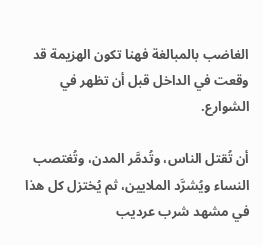الغاضب بالمبالغة فهنا تكون الهزيمة قد وقعت في الداخل قبل أن تظهر في الشوارع.

أن تُقتل الناس، وتُدمَّر المدن، وتُغتصب النساء ويُشرَّد الملايين، ثم يُختزل كل هذا في مشهد شرب عرديب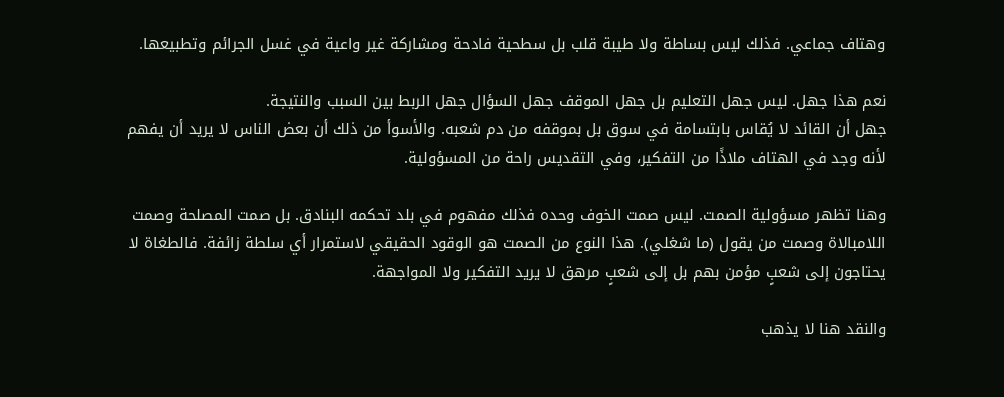وهتاف جماعي. فذلك ليس بساطة ولا طيبة قلب بل سطحية فادحة ومشاركة غير واعية في غسل الجرائم وتطبيعها.

نعم هذا جهل. ليس جهل التعليم بل جهل الموقف جهل السؤال جهل الربط بين السبب والنتيجة.
جهل أن القائد لا يُقاس بابتسامة في سوق بل بموقفه من دم شعبه. والأسوأ من ذلك أن بعض الناس لا يريد أن يفهم لأنه وجد في الهتاف ملاذًا من التفكير، وفي التقديس راحة من المسؤولية.

وهنا تظهر مسؤولية الصمت. ليس صمت الخوف وحده فذلك مفهوم في بلد تحكمه البنادق. بل صمت المصلحة وصمت اللامبالاة وصمت من يقول (ما شغلي). هذا النوع من الصمت هو الوقود الحقيقي لاستمرار أي سلطة زائفة. فالطغاة لا يحتاجون إلى شعبٍ مؤمن بهم بل إلى شعبٍ مرهق لا يريد التفكير ولا المواجهة.

والنقد هنا لا يذهب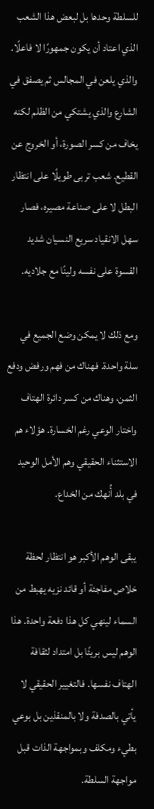للسلطة وحدها بل لبعض هذا الشعب الذي اعتاد أن يكون جمهورًا لا فاعلًا. والذي يلعن في المجالس ثم يصفق في الشارع والذي يشتكي من الظلم لكنه يخاف من كسر الصورة، أو الخروج عن القطيع. شعب تربى طويلًا على انتظار البطل لا على صناعة مصيره، فصار سهل الانقياد سريع النسيان شديد القسوة على نفسه ولينًا مع جلاديه.

ومع ذلك لا يمكن وضع الجميع في سلة واحدة. فهناك من فهم ورفض ودفع الثمن، وهناك من كسر دائرة الهتاف واختار الوعي رغم الخسارة. هؤلاء هم الاستثناء الحقيقي وهم الأمل الوحيد في بلد أُنهك من الخداع.

يبقى الوهم الأكبر هو انتظار لحظة خلاص مفاجئة أو قائد نزيه يهبط من السماء لينهي كل هذا دفعة واحدة. هذا الوهم ليس بريئًا بل امتداد لثقافة الهتاف نفسها. فالتغيير الحقيقي لا يأتي بالصدفة ولا بالمنقذين بل بوعي بطيء ومكلف وبمواجهة الذات قبل مواجهة السلطة.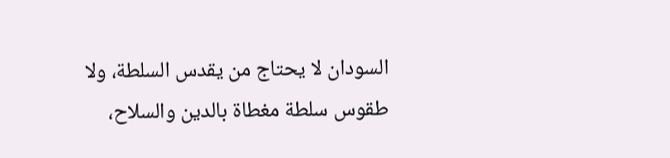السودان لا يحتاج من يقدس السلطة، ولا طقوس سلطة مغطاة بالدين والسلاح،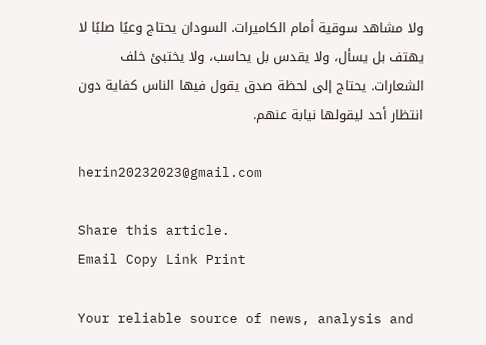ولا مشاهد سوقية أمام الكاميرات. السودان يحتاج وعيًا صلبًا لا يهتف بل يسأل، ولا يقدس بل يحاسب، ولا يختبئ خلف الشعارات. يحتاج إلى لحظة صدق يقول فيها الناس كفاية دون انتظار أحد ليقولها نيابة عنهم.

herin20232023@gmail.com

Share this article.
Email Copy Link Print

Your reliable source of news, analysis and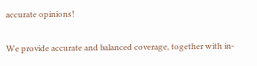accurate opinions!

We provide accurate and balanced coverage, together with in-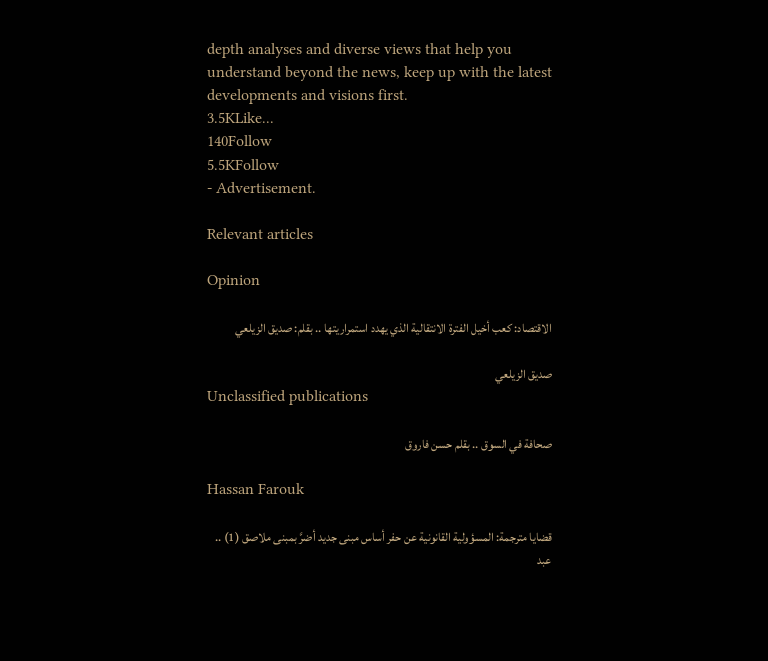depth analyses and diverse views that help you understand beyond the news, keep up with the latest developments and visions first.
3.5KLike...
140Follow
5.5KFollow
- Advertisement.

Relevant articles

Opinion

الاقتصاد: كعب أخيل الفترة الانتقالية الذي يهدد استمراريتها .. بقلم: صديق الزيلعي

صديق الزيلعي
Unclassified publications

صحافة في السوق .. بقلم حسن فاروق

Hassan Farouk

قضايا مترجمة: المسؤولية القانونية عن حفر أساس مبنى جديد أضرَّ بمبنى ملاصق (1) .. عبد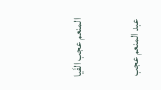المنعم عجب الفَيا

عبد المنعم عجب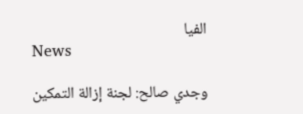الفيا
News

وجدي صالح: لجنة إزالة التمكين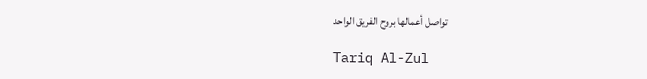تواصل أعمالها بروح الفريق الواحد

Tariq Al-Zul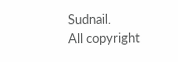Sudnail.
All copyright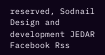reserved, Sodnail
Design and development JEDAR
Facebook Rss